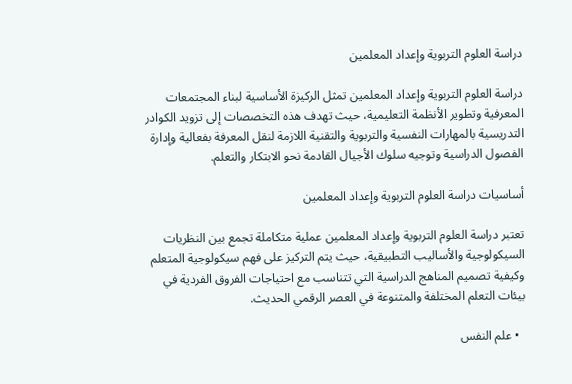دراسة العلوم التربوية وإعداد المعلمين

دراسة العلوم التربوية وإعداد المعلمين تمثل الركيزة الأساسية لبناء المجتمعات المعرفية وتطوير الأنظمة التعليمية، حيث تهدف هذه التخصصات إلى تزويد الكوادر التدريسية بالمهارات النفسية والتربوية والتقنية اللازمة لنقل المعرفة بفعالية وإدارة الفصول الدراسية وتوجيه سلوك الأجيال القادمة نحو الابتكار والتعلم.

أساسيات دراسة العلوم التربوية وإعداد المعلمين

تعتبر دراسة العلوم التربوية وإعداد المعلمين عملية متكاملة تجمع بين النظريات السيكولوجية والأساليب التطبيقية، حيث يتم التركيز على فهم سيكولوجية المتعلم وكيفية تصميم المناهج الدراسية التي تتناسب مع احتياجات الفروق الفردية في بيئات التعلم المختلفة والمتنوعة في العصر الرقمي الحديث.

  • علم النفس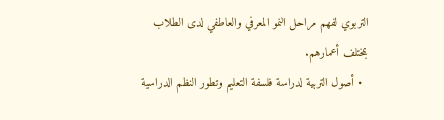التربوي لفهم مراحل النمو المعرفي والعاطفي لدى الطلاب بمختلف أعمارهم.
  • أصول التربية لدراسة فلسفة التعليم وتطور النظم الدراسية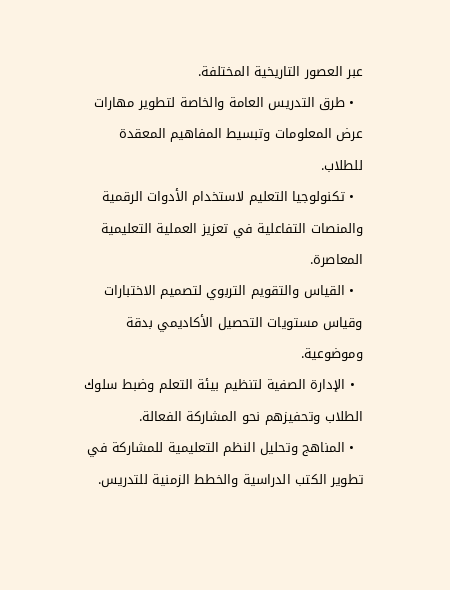عبر العصور التاريخية المختلفة.
  • طرق التدريس العامة والخاصة لتطوير مهارات عرض المعلومات وتبسيط المفاهيم المعقدة للطلاب.
  • تكنولوجيا التعليم لاستخدام الأدوات الرقمية والمنصات التفاعلية في تعزيز العملية التعليمية المعاصرة.
  • القياس والتقويم التربوي لتصميم الاختبارات وقياس مستويات التحصيل الأكاديمي بدقة وموضوعية.
  • الإدارة الصفية لتنظيم بيئة التعلم وضبط سلوك الطلاب وتحفيزهم نحو المشاركة الفعالة.
  • المناهج وتحليل النظم التعليمية للمشاركة في تطوير الكتب الدراسية والخطط الزمنية للتدريس.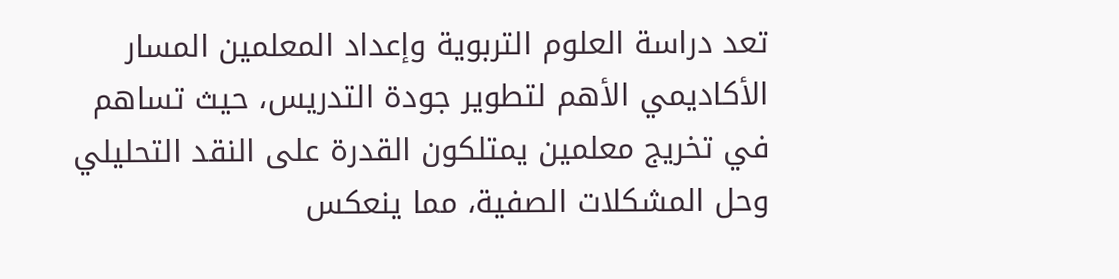تعد دراسة العلوم التربوية وإعداد المعلمين المسار الأكاديمي الأهم لتطوير جودة التدريس، حيث تساهم في تخريج معلمين يمتلكون القدرة على النقد التحليلي وحل المشكلات الصفية، مما ينعكس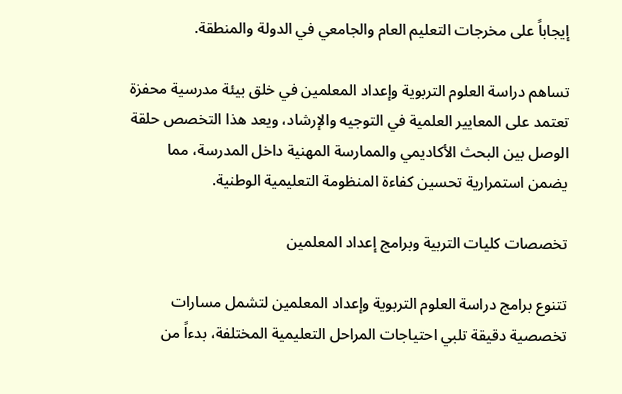إيجاباً على مخرجات التعليم العام والجامعي في الدولة والمنطقة.

تساهم دراسة العلوم التربوية وإعداد المعلمين في خلق بيئة مدرسية محفزة تعتمد على المعايير العلمية في التوجيه والإرشاد، ويعد هذا التخصص حلقة الوصل بين البحث الأكاديمي والممارسة المهنية داخل المدرسة، مما يضمن استمرارية تحسين كفاءة المنظومة التعليمية الوطنية.

تخصصات كليات التربية وبرامج إعداد المعلمين

تتنوع برامج دراسة العلوم التربوية وإعداد المعلمين لتشمل مسارات تخصصية دقيقة تلبي احتياجات المراحل التعليمية المختلفة، بدءاً من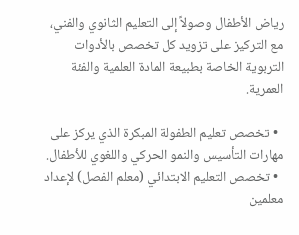رياض الأطفال وصولاً إلى التعليم الثانوي والفني، مع التركيز على تزويد كل تخصص بالأدوات التربوية الخاصة بطبيعة المادة العلمية والفئة العمرية.

  • تخصص تعليم الطفولة المبكرة الذي يركز على مهارات التأسيس والنمو الحركي واللغوي للأطفال.
  • تخصص التعليم الابتدائي (معلم الفصل) لإعداد معلمين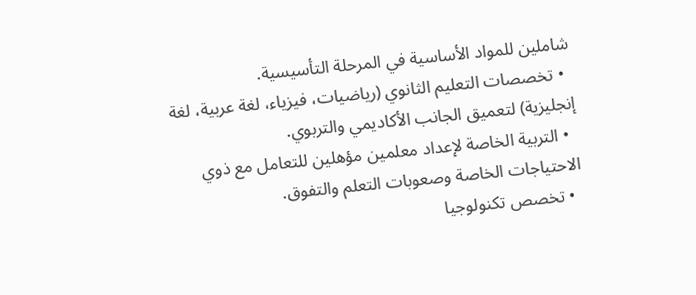شاملين للمواد الأساسية في المرحلة التأسيسية.
  • تخصصات التعليم الثانوي (رياضيات، فيزياء، لغة عربية، لغة إنجليزية) لتعميق الجانب الأكاديمي والتربوي.
  • التربية الخاصة لإعداد معلمين مؤهلين للتعامل مع ذوي الاحتياجات الخاصة وصعوبات التعلم والتفوق.
  • تخصص تكنولوجيا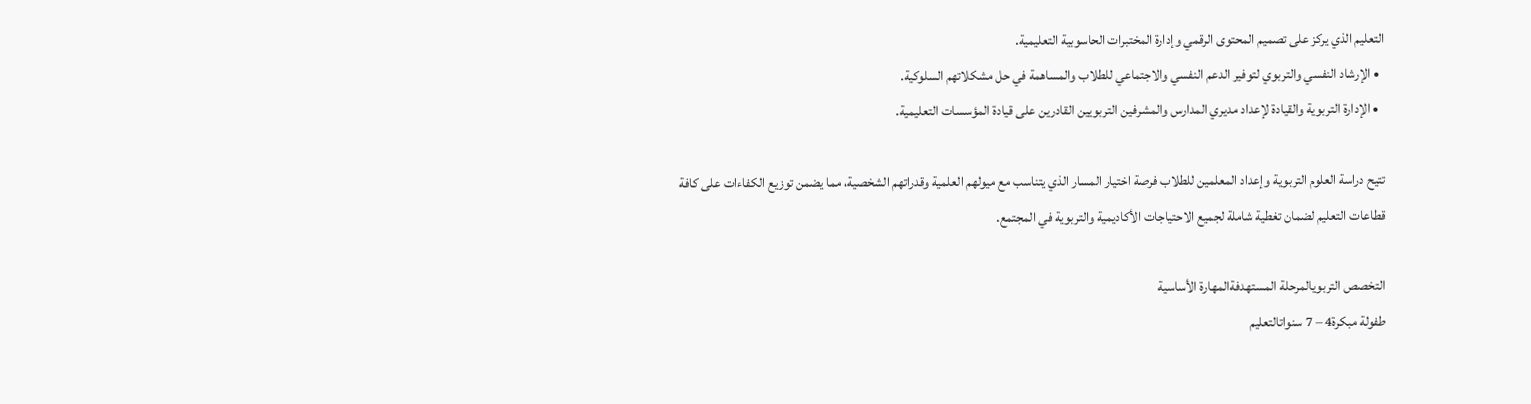التعليم الذي يركز على تصميم المحتوى الرقمي وإدارة المختبرات الحاسوبية التعليمية.
  • الإرشاد النفسي والتربوي لتوفير الدعم النفسي والاجتماعي للطلاب والمساهمة في حل مشكلاتهم السلوكية.
  • الإدارة التربوية والقيادة لإعداد مديري المدارس والمشرفين التربويين القادرين على قيادة المؤسسات التعليمية.

تتيح دراسة العلوم التربوية وإعداد المعلمين للطلاب فرصة اختيار المسار الذي يتناسب مع ميولهم العلمية وقدراتهم الشخصية، مما يضمن توزيع الكفاءات على كافة قطاعات التعليم لضمان تغطية شاملة لجميع الاحتياجات الأكاديمية والتربوية في المجتمع.

التخصص التربويالمرحلة المستهدفةالمهارة الأساسية
طفولة مبكرة4 – 7 سنواتالتعليم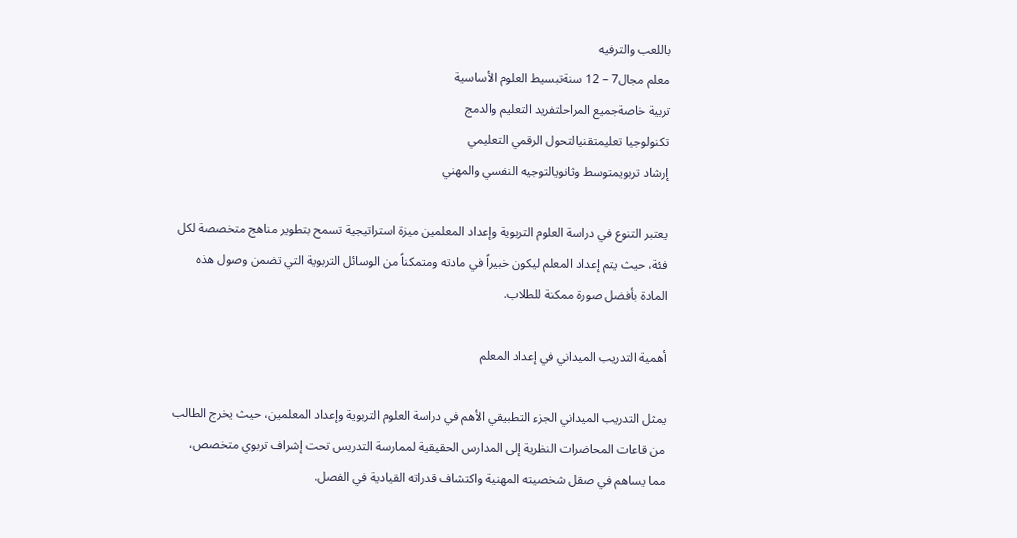باللعب والترفيه
معلم مجال7 – 12 سنةتبسيط العلوم الأساسية
تربية خاصةجميع المراحلتفريد التعليم والدمج
تكنولوجيا تعليمتقنيالتحول الرقمي التعليمي
إرشاد تربويمتوسط وثانويالتوجيه النفسي والمهني

يعتبر التنوع في دراسة العلوم التربوية وإعداد المعلمين ميزة استراتيجية تسمح بتطوير مناهج متخصصة لكل فئة، حيث يتم إعداد المعلم ليكون خبيراً في مادته ومتمكناً من الوسائل التربوية التي تضمن وصول هذه المادة بأفضل صورة ممكنة للطلاب.

أهمية التدريب الميداني في إعداد المعلم

يمثل التدريب الميداني الجزء التطبيقي الأهم في دراسة العلوم التربوية وإعداد المعلمين، حيث يخرج الطالب من قاعات المحاضرات النظرية إلى المدارس الحقيقية لممارسة التدريس تحت إشراف تربوي متخصص، مما يساهم في صقل شخصيته المهنية واكتشاف قدراته القيادية في الفصل.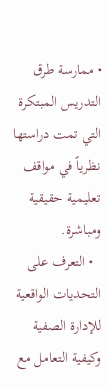• ممارسة طرق التدريس المبتكرة التي تمت دراستها نظرياً في مواقف تعليمية حقيقية ومباشرة.
  • التعرف على التحديات الواقعية للإدارة الصفية وكيفية التعامل مع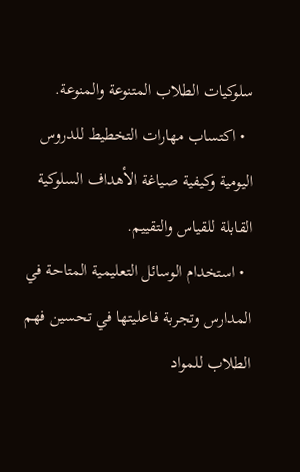سلوكيات الطلاب المتنوعة والمنوعة.
  • اكتساب مهارات التخطيط للدروس اليومية وكيفية صياغة الأهداف السلوكية القابلة للقياس والتقييم.
  • استخدام الوسائل التعليمية المتاحة في المدارس وتجربة فاعليتها في تحسين فهم الطلاب للمواد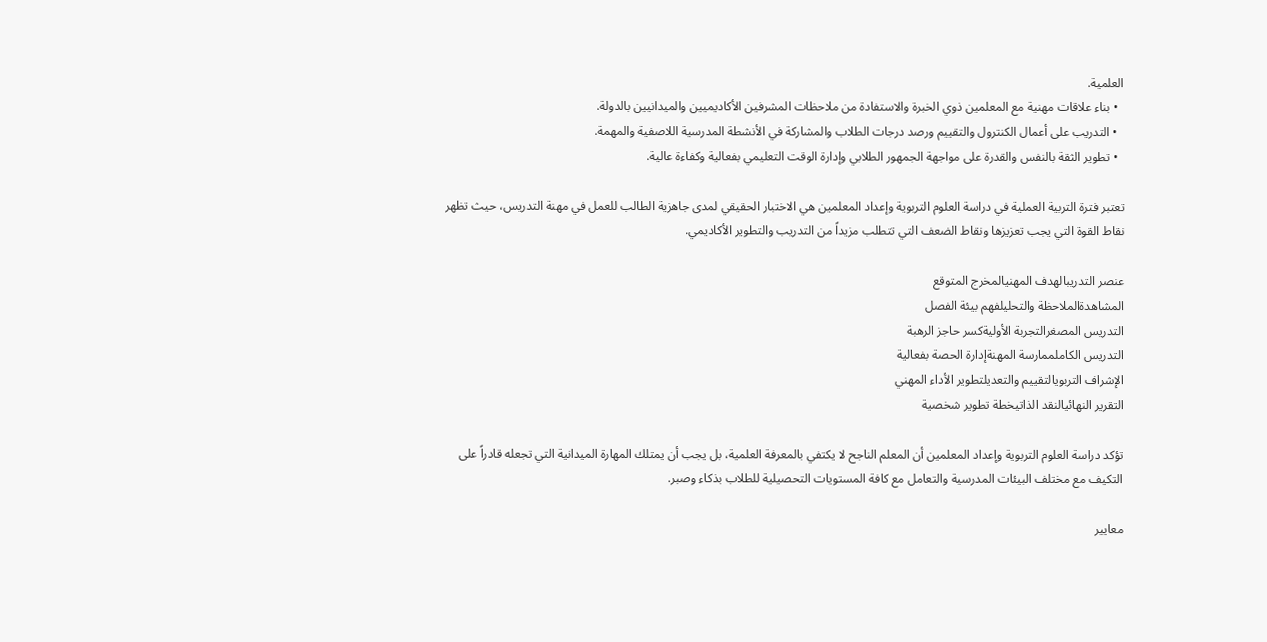العلمية.
  • بناء علاقات مهنية مع المعلمين ذوي الخبرة والاستفادة من ملاحظات المشرفين الأكاديميين والميدانيين بالدولة.
  • التدريب على أعمال الكنترول والتقييم ورصد درجات الطلاب والمشاركة في الأنشطة المدرسية اللاصفية والمهمة.
  • تطوير الثقة بالنفس والقدرة على مواجهة الجمهور الطلابي وإدارة الوقت التعليمي بفعالية وكفاءة عالية.

تعتبر فترة التربية العملية في دراسة العلوم التربوية وإعداد المعلمين هي الاختبار الحقيقي لمدى جاهزية الطالب للعمل في مهنة التدريس، حيث تظهر نقاط القوة التي يجب تعزيزها ونقاط الضعف التي تتطلب مزيداً من التدريب والتطوير الأكاديمي.

عنصر التدريبالهدف المهنيالمخرج المتوقع
المشاهدةالملاحظة والتحليلفهم بيئة الفصل
التدريس المصغرالتجربة الأوليةكسر حاجز الرهبة
التدريس الكاملممارسة المهنةإدارة الحصة بفعالية
الإشراف التربويالتقييم والتعديلتطوير الأداء المهني
التقرير النهائيالنقد الذاتيخطة تطوير شخصية

تؤكد دراسة العلوم التربوية وإعداد المعلمين أن المعلم الناجح لا يكتفي بالمعرفة العلمية، بل يجب أن يمتلك المهارة الميدانية التي تجعله قادراً على التكيف مع مختلف البيئات المدرسية والتعامل مع كافة المستويات التحصيلية للطلاب بذكاء وصبر.

معايير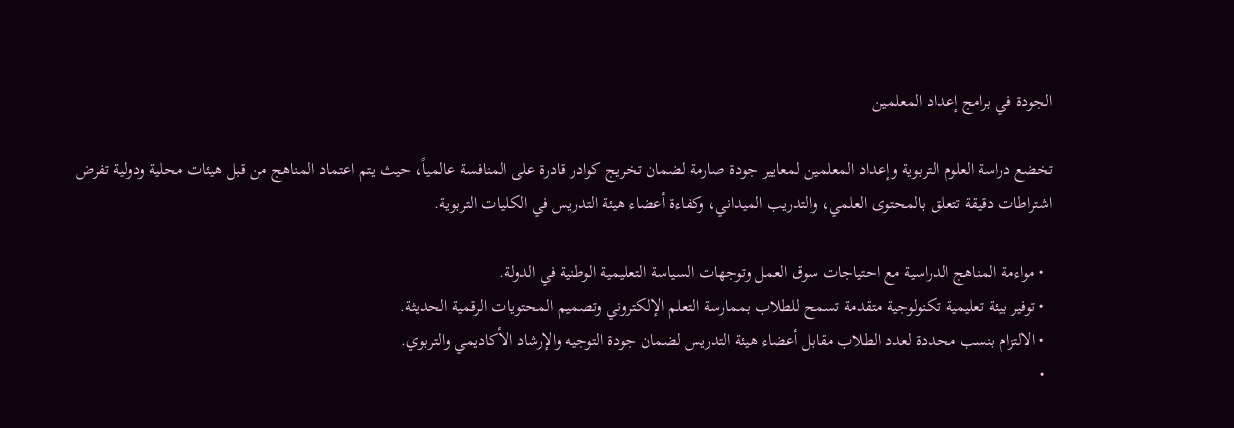الجودة في برامج إعداد المعلمين

تخضع دراسة العلوم التربوية وإعداد المعلمين لمعايير جودة صارمة لضمان تخريج كوادر قادرة على المنافسة عالمياً، حيث يتم اعتماد المناهج من قبل هيئات محلية ودولية تفرض اشتراطات دقيقة تتعلق بالمحتوى العلمي، والتدريب الميداني، وكفاءة أعضاء هيئة التدريس في الكليات التربوية.

  • مواءمة المناهج الدراسية مع احتياجات سوق العمل وتوجهات السياسة التعليمية الوطنية في الدولة.
  • توفير بيئة تعليمية تكنولوجية متقدمة تسمح للطلاب بممارسة التعلم الإلكتروني وتصميم المحتويات الرقمية الحديثة.
  • الالتزام بنسب محددة لعدد الطلاب مقابل أعضاء هيئة التدريس لضمان جودة التوجيه والإرشاد الأكاديمي والتربوي.
  •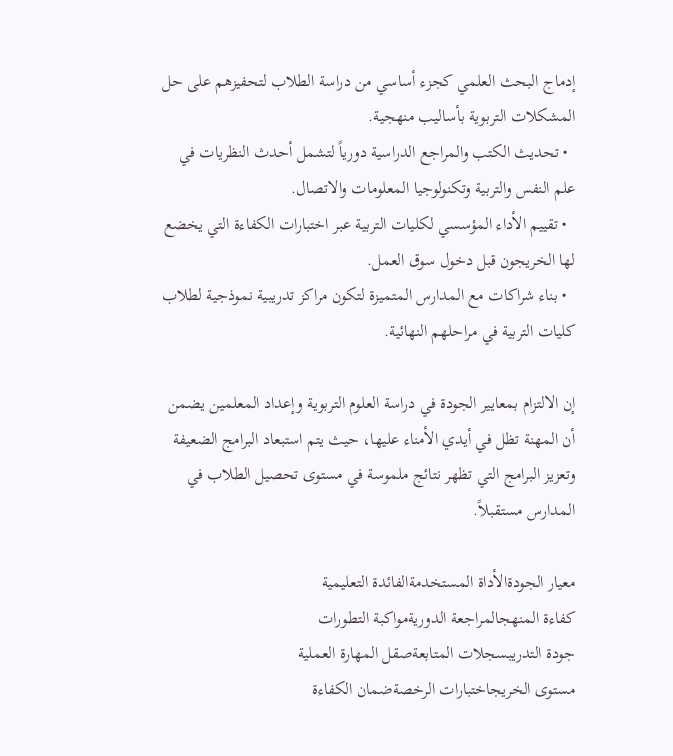إدماج البحث العلمي كجزء أساسي من دراسة الطلاب لتحفيزهم على حل المشكلات التربوية بأساليب منهجية.
  • تحديث الكتب والمراجع الدراسية دورياً لتشمل أحدث النظريات في علم النفس والتربية وتكنولوجيا المعلومات والاتصال.
  • تقييم الأداء المؤسسي لكليات التربية عبر اختبارات الكفاءة التي يخضع لها الخريجون قبل دخول سوق العمل.
  • بناء شراكات مع المدارس المتميزة لتكون مراكز تدريبية نموذجية لطلاب كليات التربية في مراحلهم النهائية.

إن الالتزام بمعايير الجودة في دراسة العلوم التربوية وإعداد المعلمين يضمن أن المهنة تظل في أيدي الأمناء عليها، حيث يتم استبعاد البرامج الضعيفة وتعزيز البرامج التي تظهر نتائج ملموسة في مستوى تحصيل الطلاب في المدارس مستقبلاً.

معيار الجودةالأداة المستخدمةالفائدة التعليمية
كفاءة المنهجالمراجعة الدوريةمواكبة التطورات
جودة التدريبسجلات المتابعةصقل المهارة العملية
مستوى الخريجاختبارات الرخصةضمان الكفاءة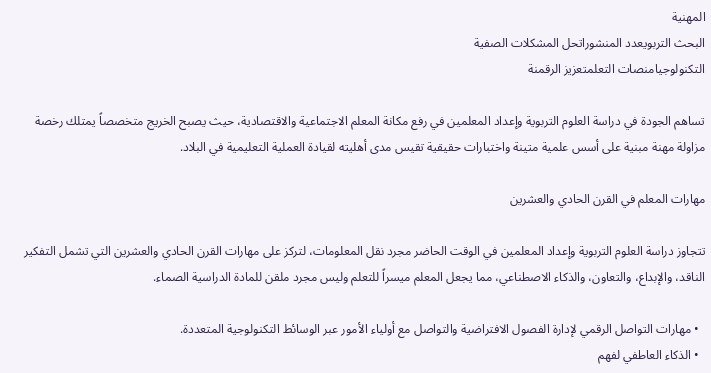المهنية
البحث التربويعدد المنشوراتحل المشكلات الصفية
التكنولوجيامنصات التعلمتعزيز الرقمنة

تساهم الجودة في دراسة العلوم التربوية وإعداد المعلمين في رفع مكانة المعلم الاجتماعية والاقتصادية، حيث يصبح الخريج متخصصاً يمتلك رخصة مزاولة مهنة مبنية على أسس علمية متينة واختبارات حقيقية تقيس مدى أهليته لقيادة العملية التعليمية في البلاد.

مهارات المعلم في القرن الحادي والعشرين

تتجاوز دراسة العلوم التربوية وإعداد المعلمين في الوقت الحاضر مجرد نقل المعلومات، لتركز على مهارات القرن الحادي والعشرين التي تشمل التفكير الناقد، والإبداع، والتعاون، والذكاء الاصطناعي، مما يجعل المعلم ميسراً للتعلم وليس مجرد ملقن للمادة الدراسية الصماء.

  • مهارات التواصل الرقمي لإدارة الفصول الافتراضية والتواصل مع أولياء الأمور عبر الوسائط التكنولوجية المتعددة.
  • الذكاء العاطفي لفهم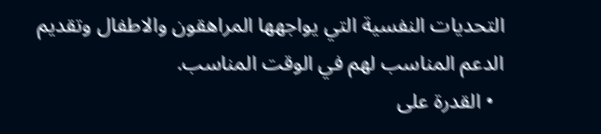التحديات النفسية التي يواجهها المراهقون والاطفال وتقديم الدعم المناسب لهم في الوقت المناسب.
  • القدرة على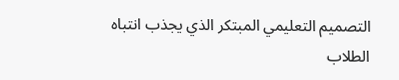التصميم التعليمي المبتكر الذي يجذب انتباه الطلاب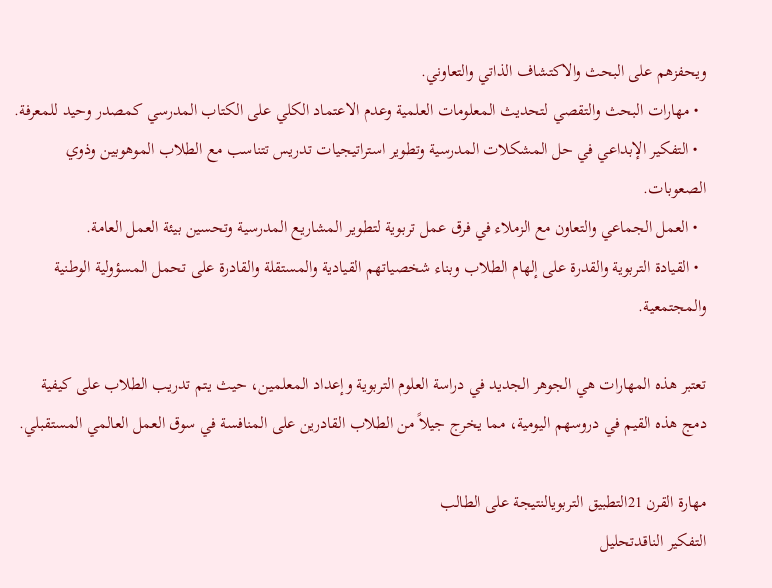ويحفزهم على البحث والاكتشاف الذاتي والتعاوني.
  • مهارات البحث والتقصي لتحديث المعلومات العلمية وعدم الاعتماد الكلي على الكتاب المدرسي كمصدر وحيد للمعرفة.
  • التفكير الإبداعي في حل المشكلات المدرسية وتطوير استراتيجيات تدريس تتناسب مع الطلاب الموهوبين وذوي الصعوبات.
  • العمل الجماعي والتعاون مع الزملاء في فرق عمل تربوية لتطوير المشاريع المدرسية وتحسين بيئة العمل العامة.
  • القيادة التربوية والقدرة على إلهام الطلاب وبناء شخصياتهم القيادية والمستقلة والقادرة على تحمل المسؤولية الوطنية والمجتمعية.

تعتبر هذه المهارات هي الجوهر الجديد في دراسة العلوم التربوية وإعداد المعلمين، حيث يتم تدريب الطلاب على كيفية دمج هذه القيم في دروسهم اليومية، مما يخرج جيلاً من الطلاب القادرين على المنافسة في سوق العمل العالمي المستقبلي.

مهارة القرن 21التطبيق التربويالنتيجة على الطالب
التفكير الناقدتحليل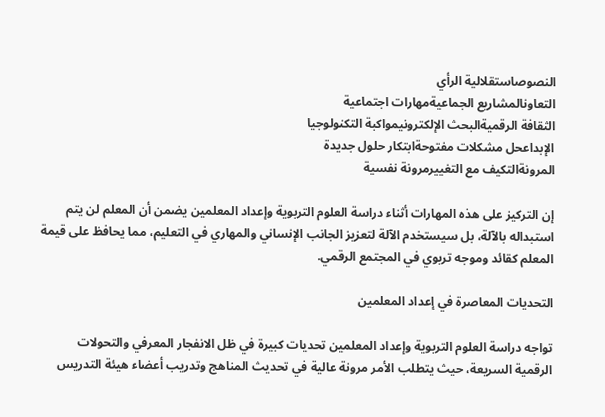النصوصاستقلالية الرأي
التعاونالمشاريع الجماعيةمهارات اجتماعية
الثقافة الرقميةالبحث الإلكترونيمواكبة التكنولوجيا
الإبداعحل مشكلات مفتوحةابتكار حلول جديدة
المرونةالتكيف مع التغييرمرونة نفسية

إن التركيز على هذه المهارات أثناء دراسة العلوم التربوية وإعداد المعلمين يضمن أن المعلم لن يتم استبداله بالآلة، بل سيستخدم الآلة لتعزيز الجانب الإنساني والمهاري في التعليم، مما يحافظ على قيمة المعلم كقائد وموجه تربوي في المجتمع الرقمي.

التحديات المعاصرة في إعداد المعلمين

تواجه دراسة العلوم التربوية وإعداد المعلمين تحديات كبيرة في ظل الانفجار المعرفي والتحولات الرقمية السريعة، حيث يتطلب الأمر مرونة عالية في تحديث المناهج وتدريب أعضاء هيئة التدريس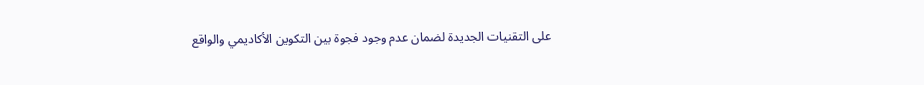على التقنيات الجديدة لضمان عدم وجود فجوة بين التكوين الأكاديمي والواقع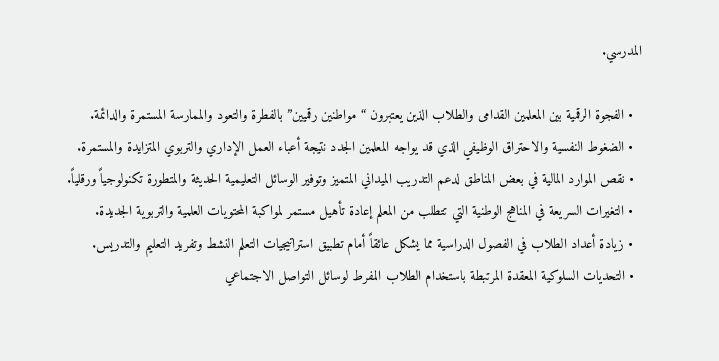المدرسي.

  • الفجوة الرقمية بين المعلمين القدامى والطلاب الذين يعتبرون “مواطنين رقميين” بالفطرة والتعود والممارسة المستمرة والدائمة.
  • الضغوط النفسية والاحتراق الوظيفي الذي قد يواجه المعلمين الجدد نتيجة أعباء العمل الإداري والتربوي المتزايدة والمستمرة.
  • نقص الموارد المالية في بعض المناطق لدعم التدريب الميداني المتميز وتوفير الوسائل التعليمية الحديثة والمتطورة تكنولوجياً ورقلياً.
  • التغيرات السريعة في المناهج الوطنية التي تتطلب من المعلم إعادة تأهيل مستمر لمواكبة المحتويات العلمية والتربوية الجديدة.
  • زيادة أعداد الطلاب في الفصول الدراسية مما يشكل عائقاً أمام تطبيق استراتيجيات التعلم النشط وتفريد التعليم والتدريس.
  • التحديات السلوكية المعقدة المرتبطة باستخدام الطلاب المفرط لوسائل التواصل الاجتماعي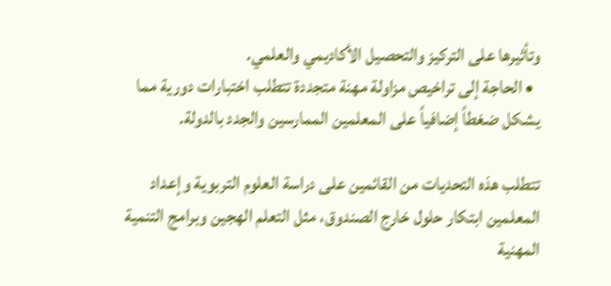وتأثيرها على التركيز والتحصيل الأكاديمي والعلمي.
  • الحاجة إلى تراخيص مزاولة مهنة متجددة تتطلب اختبارات دورية مما يشكل ضغطاً إضافياً على المعلمين الممارسين والجدد بالدولة.

تتطلب هذه التحديات من القائمين على دراسة العلوم التربوية وإعداد المعلمين ابتكار حلول خارج الصندوق، مثل التعلم الهجين وبرامج التنمية المهنية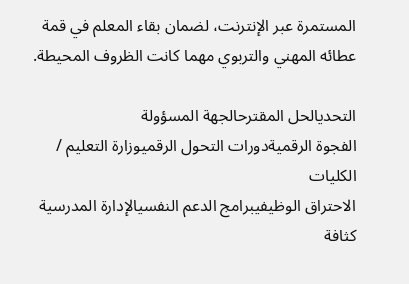المستمرة عبر الإنترنت، لضمان بقاء المعلم في قمة عطائه المهني والتربوي مهما كانت الظروف المحيطة.

التحديالحل المقترحالجهة المسؤولة
الفجوة الرقميةدورات التحول الرقميوزارة التعليم / الكليات
الاحتراق الوظيفيبرامج الدعم النفسيالإدارة المدرسية
كثافة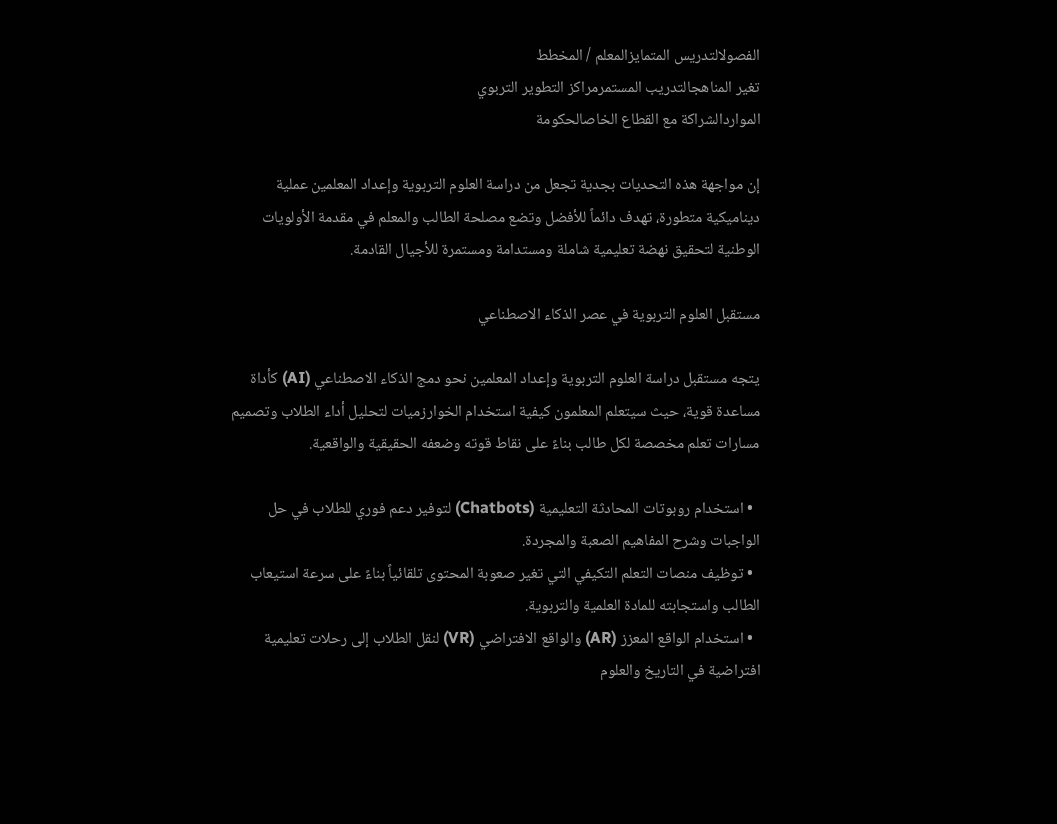الفصولالتدريس المتمايزالمعلم / المخطط
تغير المناهجالتدريب المستمرمراكز التطوير التربوي
المواردالشراكة مع القطاع الخاصالحكومة

إن مواجهة هذه التحديات بجدية تجعل من دراسة العلوم التربوية وإعداد المعلمين عملية ديناميكية متطورة، تهدف دائماً للأفضل وتضع مصلحة الطالب والمعلم في مقدمة الأولويات الوطنية لتحقيق نهضة تعليمية شاملة ومستدامة ومستمرة للأجيال القادمة.

مستقبل العلوم التربوية في عصر الذكاء الاصطناعي

يتجه مستقبل دراسة العلوم التربوية وإعداد المعلمين نحو دمج الذكاء الاصطناعي (AI) كأداة مساعدة قوية، حيث سيتعلم المعلمون كيفية استخدام الخوارزميات لتحليل أداء الطلاب وتصميم مسارات تعلم مخصصة لكل طالب بناءً على نقاط قوته وضعفه الحقيقية والواقعية.

  • استخدام روبوتات المحادثة التعليمية (Chatbots) لتوفير دعم فوري للطلاب في حل الواجبات وشرح المفاهيم الصعبة والمجردة.
  • توظيف منصات التعلم التكيفي التي تغير صعوبة المحتوى تلقائياً بناءً على سرعة استيعاب الطالب واستجابته للمادة العلمية والتربوية.
  • استخدام الواقع المعزز (AR) والواقع الافتراضي (VR) لنقل الطلاب إلى رحلات تعليمية افتراضية في التاريخ والعلوم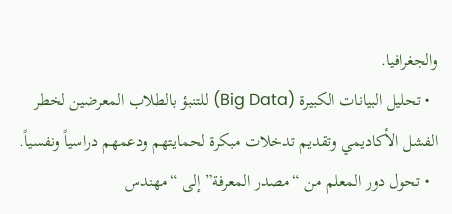والجغرافيا.
  • تحليل البيانات الكبيرة (Big Data) للتنبؤ بالطلاب المعرضين لخطر الفشل الأكاديمي وتقديم تدخلات مبكرة لحمايتهم ودعمهم دراسياً ونفسياً.
  • تحول دور المعلم من “مصدر المعرفة” إلى “مهندس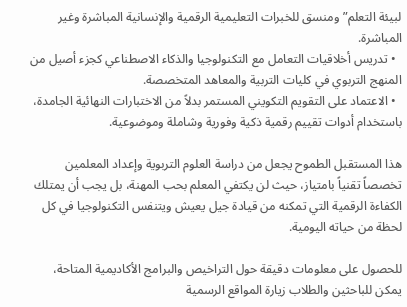لبيئة التعلم” ومنسق للخبرات التعليمية الرقمية والإنسانية المباشرة وغير المباشرة.
  • تدريس أخلاقيات التعامل مع التكنولوجيا والذكاء الاصطناعي كجزء أصيل من المنهج التربوي في كليات التربية والمعاهد المتخصصة.
  • الاعتماد على التقويم التكويني المستمر بدلاً من الاختبارات النهائية الجامدة، باستخدام أدوات تقييم رقمية ذكية وفورية وشاملة وموضوعية.

هذا المستقبل الطموح يجعل من دراسة العلوم التربوية وإعداد المعلمين تخصصاً تقنياً بامتياز، حيث لن يكتفي المعلم بحب المهنة، بل يجب أن يمتلك الكفاءة الرقمية التي تمكنه من قيادة جيل يعيش ويتنفس التكنولوجيا في كل لحظة من حياته اليومية.

للحصول على معلومات دقيقة حول التراخيص والبرامج الأكاديمية المتاحة، يمكن للباحثين والطلاب زيارة المواقع الرسمية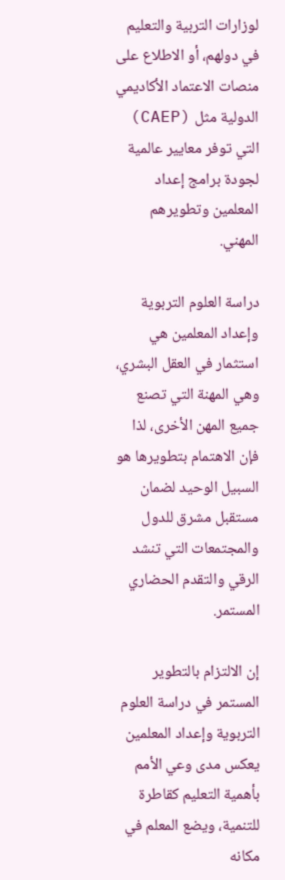لوزارات التربية والتعليم في دولهم، أو الاطلاع على منصات الاعتماد الأكاديمي الدولية مثل (CAEP) التي توفر معايير عالمية لجودة برامج إعداد المعلمين وتطويرهم المهني.

دراسة العلوم التربوية وإعداد المعلمين هي استثمار في العقل البشري، وهي المهنة التي تصنع جميع المهن الأخرى، لذا فإن الاهتمام بتطويرها هو السبيل الوحيد لضمان مستقبل مشرق للدول والمجتمعات التي تنشد الرقي والتقدم الحضاري المستمر.

إن الالتزام بالتطوير المستمر في دراسة العلوم التربوية وإعداد المعلمين يعكس مدى وعي الأمم بأهمية التعليم كقاطرة للتنمية، ويضع المعلم في مكانه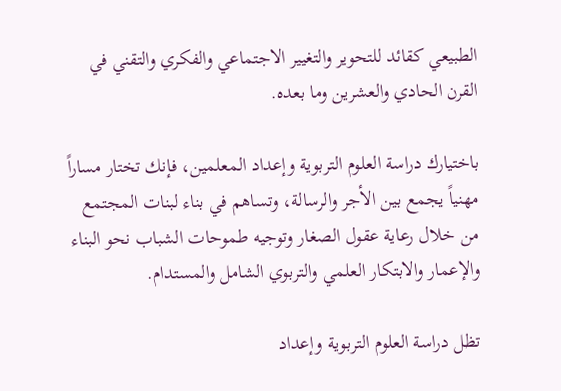الطبيعي كقائد للتحوير والتغيير الاجتماعي والفكري والتقني في القرن الحادي والعشرين وما بعده.

باختيارك دراسة العلوم التربوية وإعداد المعلمين، فإنك تختار مساراً مهنياً يجمع بين الأجر والرسالة، وتساهم في بناء لبنات المجتمع من خلال رعاية عقول الصغار وتوجيه طموحات الشباب نحو البناء والإعمار والابتكار العلمي والتربوي الشامل والمستدام.

تظل دراسة العلوم التربوية وإعداد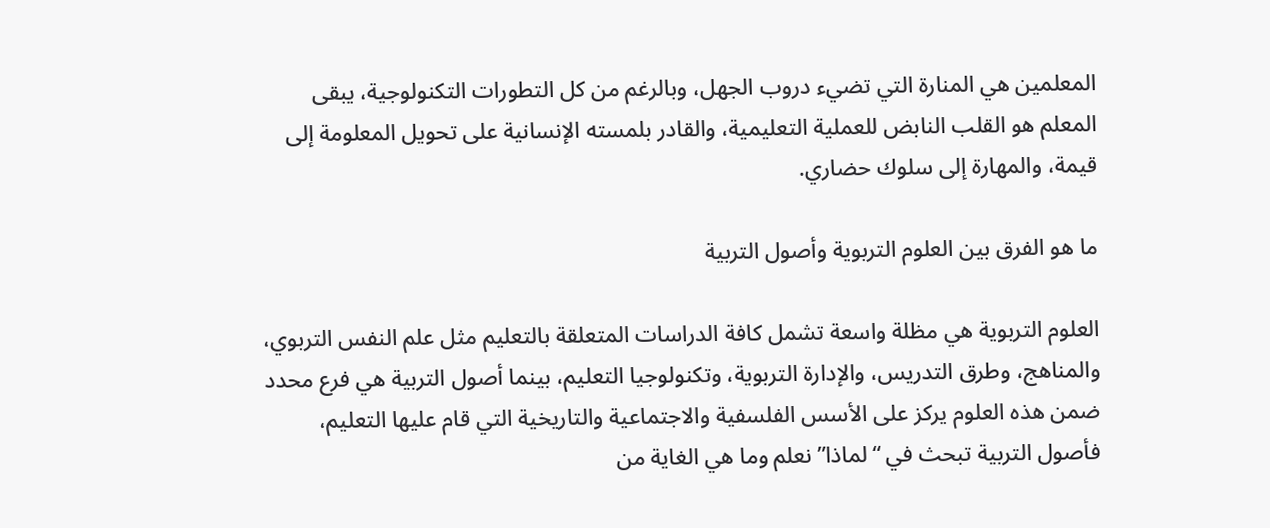المعلمين هي المنارة التي تضيء دروب الجهل، وبالرغم من كل التطورات التكنولوجية، يبقى المعلم هو القلب النابض للعملية التعليمية، والقادر بلمسته الإنسانية على تحويل المعلومة إلى قيمة، والمهارة إلى سلوك حضاري.

ما هو الفرق بين العلوم التربوية وأصول التربية

العلوم التربوية هي مظلة واسعة تشمل كافة الدراسات المتعلقة بالتعليم مثل علم النفس التربوي، والمناهج، وطرق التدريس، والإدارة التربوية، وتكنولوجيا التعليم، بينما أصول التربية هي فرع محدد ضمن هذه العلوم يركز على الأسس الفلسفية والاجتماعية والتاريخية التي قام عليها التعليم، فأصول التربية تبحث في “لماذا” نعلم وما هي الغاية من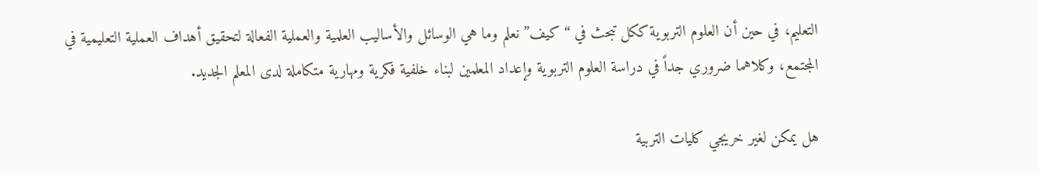التعليم، في حين أن العلوم التربوية ككل تبحث في “كيف” نعلم وما هي الوسائل والأساليب العلمية والعملية الفعالة لتحقيق أهداف العملية التعليمية في المجتمع، وكلاهما ضروري جداً في دراسة العلوم التربوية وإعداد المعلمين لبناء خلفية فكرية ومهارية متكاملة لدى المعلم الجديد.

هل يمكن لغير خريجي كليات التربية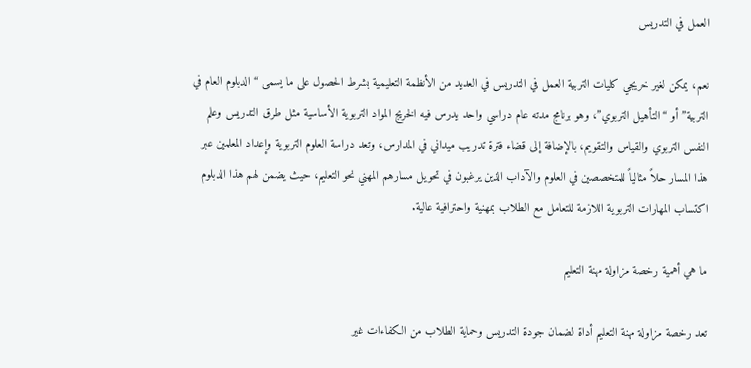العمل في التدريس

نعم، يمكن لغير خريجي كليات التربية العمل في التدريس في العديد من الأنظمة التعليمية بشرط الحصول على ما يسمى “الدبلوم العام في التربية” أو “التأهيل التربوي”، وهو برنامج مدته عام دراسي واحد يدرس فيه الخريج المواد التربوية الأساسية مثل طرق التدريس وعلم النفس التربوي والقياس والتقويم، بالإضافة إلى قضاء فترة تدريب ميداني في المدارس، وتعد دراسة العلوم التربوية وإعداد المعلمين عبر هذا المسار حلاً مثالياً للمتخصصين في العلوم والآداب الذين يرغبون في تحويل مسارهم المهني نحو التعليم، حيث يضمن لهم هذا الدبلوم اكتساب المهارات التربوية اللازمة للتعامل مع الطلاب بمهنية واحترافية عالية.

ما هي أهمية رخصة مزاولة مهنة التعليم

تعد رخصة مزاولة مهنة التعليم أداة لضمان جودة التدريس وحماية الطلاب من الكفاءات غير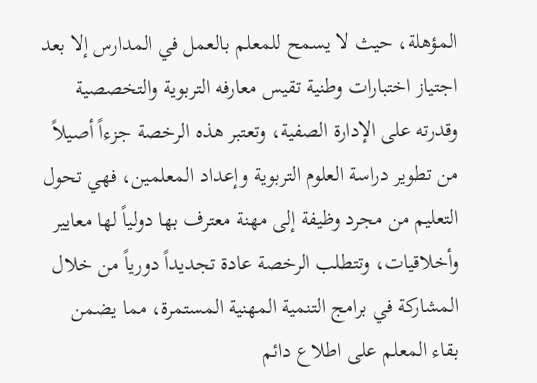المؤهلة، حيث لا يسمح للمعلم بالعمل في المدارس إلا بعد اجتياز اختبارات وطنية تقيس معارفه التربوية والتخصصية وقدرته على الإدارة الصفية، وتعتبر هذه الرخصة جزءاً أصيلاً من تطوير دراسة العلوم التربوية وإعداد المعلمين، فهي تحول التعليم من مجرد وظيفة إلى مهنة معترف بها دولياً لها معايير وأخلاقيات، وتتطلب الرخصة عادة تجديداً دورياً من خلال المشاركة في برامج التنمية المهنية المستمرة، مما يضمن بقاء المعلم على اطلاع دائم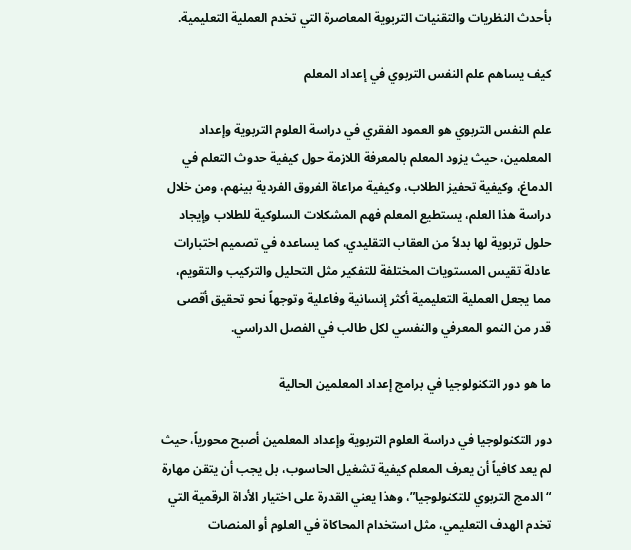بأحدث النظريات والتقنيات التربوية المعاصرة التي تخدم العملية التعليمية.

كيف يساهم علم النفس التربوي في إعداد المعلم

علم النفس التربوي هو العمود الفقري في دراسة العلوم التربوية وإعداد المعلمين، حيث يزود المعلم بالمعرفة اللازمة حول كيفية حدوث التعلم في الدماغ، وكيفية تحفيز الطلاب، وكيفية مراعاة الفروق الفردية بينهم، ومن خلال دراسة هذا العلم، يستطيع المعلم فهم المشكلات السلوكية للطلاب وإيجاد حلول تربوية لها بدلاً من العقاب التقليدي، كما يساعده في تصميم اختبارات عادلة تقيس المستويات المختلفة للتفكير مثل التحليل والتركيب والتقويم، مما يجعل العملية التعليمية أكثر إنسانية وفاعلية وتوجهاً نحو تحقيق أقصى قدر من النمو المعرفي والنفسي لكل طالب في الفصل الدراسي.

ما هو دور التكنولوجيا في برامج إعداد المعلمين الحالية

دور التكنولوجيا في دراسة العلوم التربوية وإعداد المعلمين أصبح محورياً، حيث لم يعد كافياً أن يعرف المعلم كيفية تشغيل الحاسوب، بل يجب أن يتقن مهارة “الدمج التربوي للتكنولوجيا”، وهذا يعني القدرة على اختيار الأداة الرقمية التي تخدم الهدف التعليمي، مثل استخدام المحاكاة في العلوم أو المنصات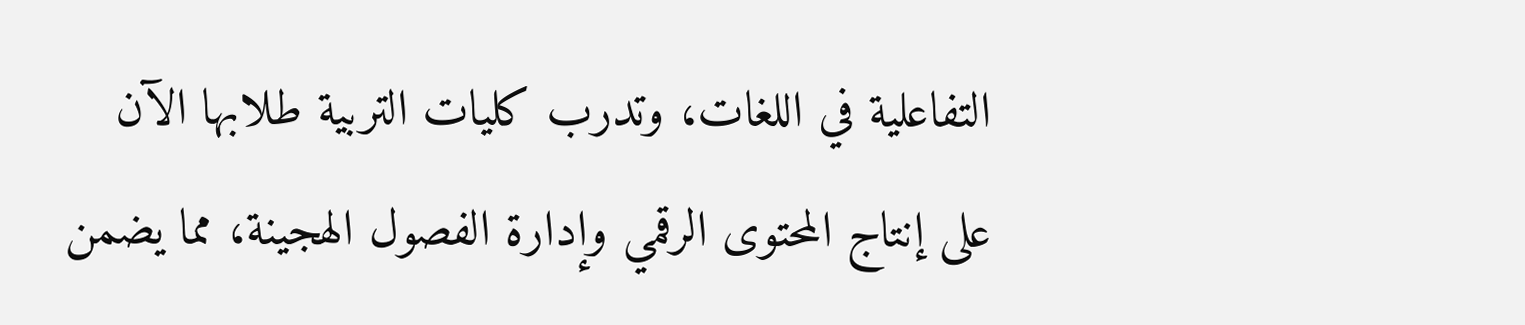التفاعلية في اللغات، وتدرب كليات التربية طلابها الآن على إنتاج المحتوى الرقمي وإدارة الفصول الهجينة، مما يضمن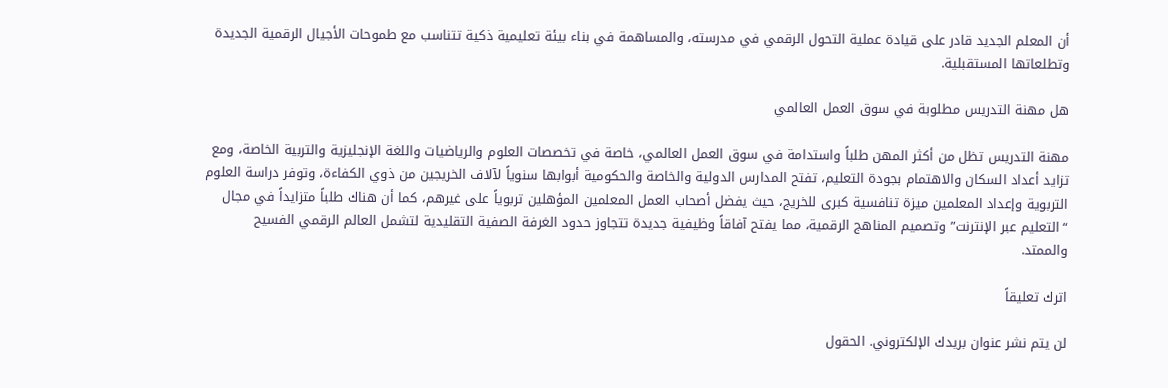أن المعلم الجديد قادر على قيادة عملية التحول الرقمي في مدرسته، والمساهمة في بناء بيئة تعليمية ذكية تتناسب مع طموحات الأجيال الرقمية الجديدة وتطلعاتها المستقبلية.

هل مهنة التدريس مطلوبة في سوق العمل العالمي

مهنة التدريس تظل من أكثر المهن طلباً واستدامة في سوق العمل العالمي، خاصة في تخصصات العلوم والرياضيات واللغة الإنجليزية والتربية الخاصة، ومع تزايد أعداد السكان والاهتمام بجودة التعليم، تفتح المدارس الدولية والخاصة والحكومية أبوابها سنوياً لآلاف الخريجين من ذوي الكفاءة، وتوفر دراسة العلوم التربوية وإعداد المعلمين ميزة تنافسية كبرى للخريج، حيث يفضل أصحاب العمل المعلمين المؤهلين تربوياً على غيرهم، كما أن هناك طلباً متزايداً في مجال “التعليم عبر الإنترنت” وتصميم المناهج الرقمية، مما يفتح آفاقاً وظيفية جديدة تتجاوز حدود الغرفة الصفية التقليدية لتشمل العالم الرقمي الفسيح والممتد.

اترك تعليقاً

لن يتم نشر عنوان بريدك الإلكتروني. الحقول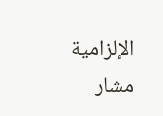الإلزامية مشار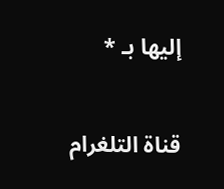إليها بـ *

قناة التلغرام